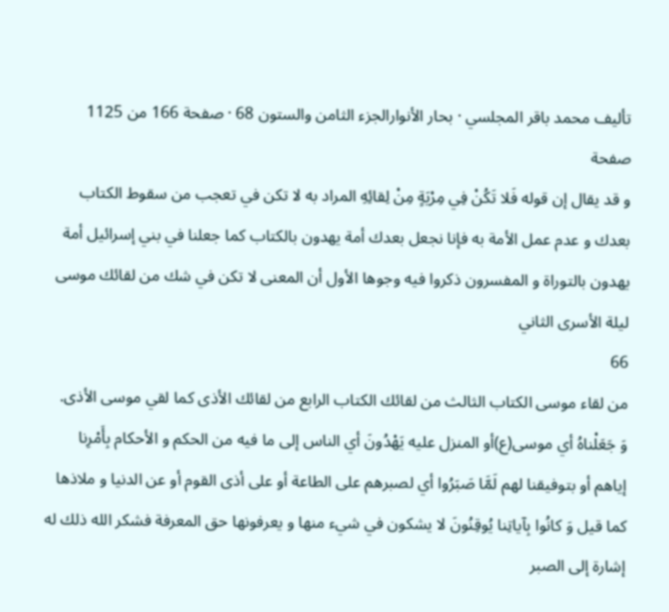تأليف محمد باقر المجلسي · بحار الأنوارالجزء الثامن والستون 68 · صفحة 166 من 1125
صفحة
و قد يقال إن قوله فَلا تَكُنْ فِي مِرْيَةٍ مِنْ لِقائِهِ المراد به لا تكن في تعجب من سقوط الكتاب بعدك و عدم عمل الأمة به فإنا نجعل بعدك أمة يهدون بالكتاب كما جعلنا في بني إسرائيل أمة يهدون بالتوراة و المفسرون ذكروا فيه وجوها الأول أن المعنى لا تكن في شك من لقائك موسى ليلة الأسرى الثاني
66
من لقاء موسى الكتاب الثالث من لقائك الكتاب الرابع من لقائك الأذى كما لقي موسى الأذى.
وَ جَعَلْناهُ أي موسى(ع)أو المنزل عليه يَهْدُونَ أي الناس إلى ما فيه من الحكم و الأحكام بِأَمْرِنا إياهم أو بتوفيقنا لهم لَمَّا صَبَرُوا أي لصبرهم على الطاعة أو على أذى القوم أو عن الدنيا و ملاذها كما قيل وَ كانُوا بِآياتِنا يُوقِنُونَ لا يشكون في شيء منها و يعرفونها حق المعرفة فشكر الله ذلك له إشارة إلى الصبر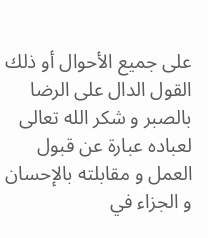على جميع الأحوال أو ذلك القول الدال على الرضا بالصبر و شكر الله تعالى لعباده عبارة عن قبول العمل و مقابلته بالإحسان و الجزاء في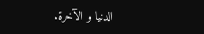الدنيا و الآخرة.